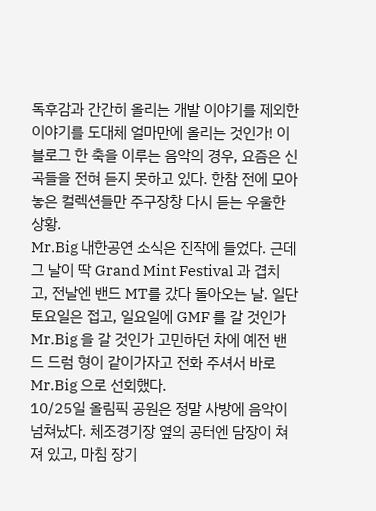독후감과 간간히 올리는 개발 이야기를 제외한 이야기를 도대체 얼마만에 올리는 것인가! 이 블로그 한 축을 이루는 음악의 경우, 요즘은 신곡들을 전혀 듣지 못하고 있다. 한참 전에 모아놓은 컬렉션들만 주구장창 다시 듣는 우울한 상황.
Mr.Big 내한공연 소식은 진작에 들었다. 근데 그 날이 딱 Grand Mint Festival 과 겹치고, 전날엔 밴드 MT를 갔다 돌아오는 날. 일단 토요일은 접고, 일요일에 GMF 를 갈 것인가 Mr.Big 을 갈 것인가 고민하던 차에 예전 밴드 드럼 형이 같이가자고 전화 주셔서 바로 Mr.Big 으로 선회했다.
10/25일 올림픽 공원은 정말 사방에 음악이 넘쳐났다. 체조경기장 옆의 공터엔 담장이 쳐져 있고, 마침 장기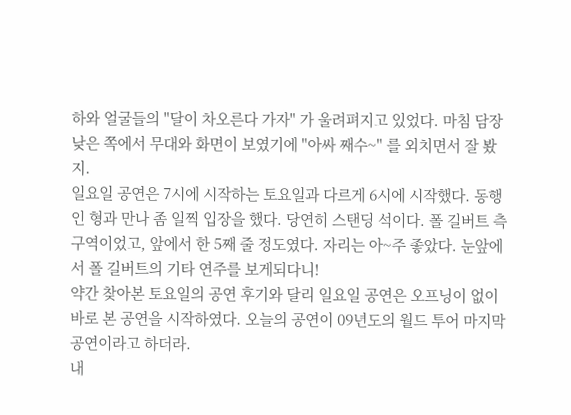하와 얼굴들의 "달이 차오른다 가자" 가 울려펴지고 있었다. 마침 담장 낮은 쪽에서 무대와 화면이 보였기에 "아싸 째수~" 를 외치면서 잘 봤지.
일요일 공연은 7시에 시작하는 토요일과 다르게 6시에 시작했다. 동행인 형과 만나 좀 일찍 입장을 했다. 당연히 스탠딩 석이다. 폴 길버트 측 구역이었고, 앞에서 한 5째 줄 정도였다. 자리는 아~주 좋았다. 눈앞에서 폴 길버트의 기타 연주를 보게되다니!
약간 찾아본 토요일의 공연 후기와 달리 일요일 공연은 오프닝이 없이 바로 본 공연을 시작하였다. 오늘의 공연이 09년도의 월드 투어 마지막 공연이라고 하더라.
내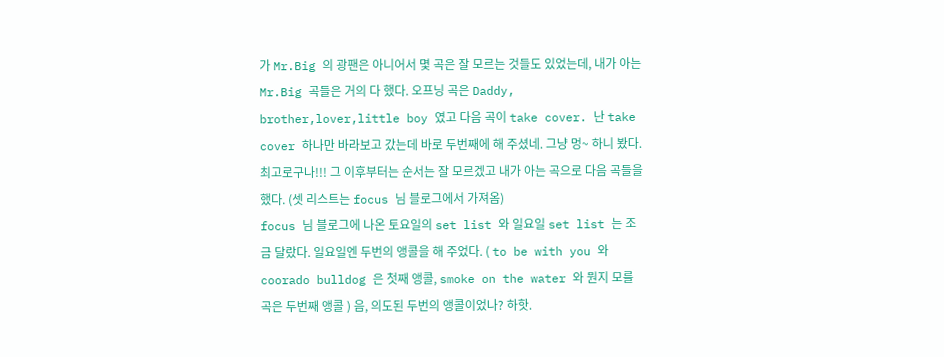가 Mr.Big 의 광팬은 아니어서 몇 곡은 잘 모르는 것들도 있었는데, 내가 아는 Mr.Big 곡들은 거의 다 했다. 오프닝 곡은 Daddy, brother,lover,little boy 였고 다음 곡이 take cover. 난 take cover 하나만 바라보고 갔는데 바로 두번째에 해 주셨네. 그냥 멍~ 하니 봤다. 최고로구나!!! 그 이후부터는 순서는 잘 모르겠고 내가 아는 곡으로 다음 곡들을 했다. (셋 리스트는 focus 님 블로그에서 가져옴)
focus 님 블로그에 나온 토요일의 set list 와 일요일 set list 는 조금 달랐다. 일요일엔 두번의 앵콜을 해 주었다. ( to be with you 와 coorado bulldog 은 첫째 앵콜, smoke on the water 와 뭔지 모를 곡은 두번째 앵콜 ) 음, 의도된 두번의 앵콜이었나? 하핫.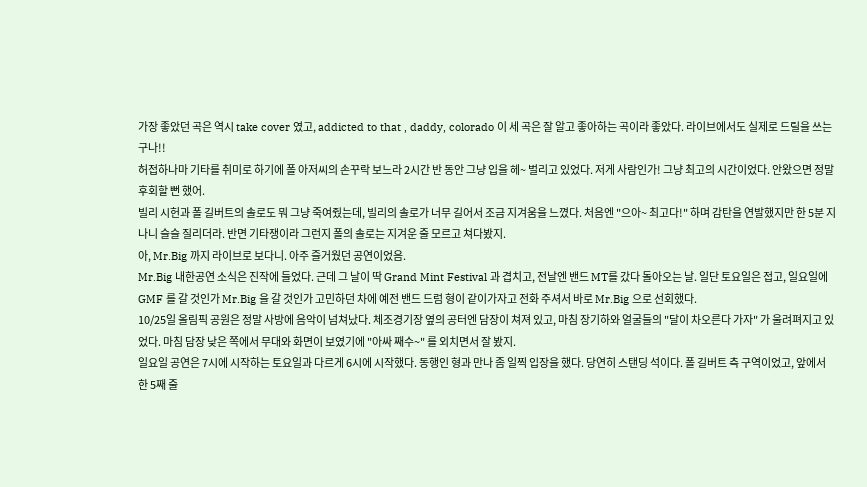가장 좋았던 곡은 역시 take cover 였고, addicted to that , daddy, colorado 이 세 곡은 잘 알고 좋아하는 곡이라 좋았다. 라이브에서도 실제로 드릴을 쓰는구나!!
허접하나마 기타를 취미로 하기에 폴 아저씨의 손꾸락 보느라 2시간 반 동안 그냥 입을 헤~ 벌리고 있었다. 저게 사람인가! 그냥 최고의 시간이었다. 안왔으면 정말 후회할 뻔 했어.
빌리 시헌과 폴 길버트의 솔로도 뭐 그냥 죽여줬는데, 빌리의 솔로가 너무 길어서 조금 지겨움을 느꼈다. 처음엔 "으아~ 최고다!" 하며 감탄을 연발했지만 한 5분 지나니 슬슬 질리더라. 반면 기타쟁이라 그런지 폴의 솔로는 지겨운 줄 모르고 쳐다봤지.
아, Mr.Big 까지 라이브로 보다니. 아주 즐거웠던 공연이었음.
Mr.Big 내한공연 소식은 진작에 들었다. 근데 그 날이 딱 Grand Mint Festival 과 겹치고, 전날엔 밴드 MT를 갔다 돌아오는 날. 일단 토요일은 접고, 일요일에 GMF 를 갈 것인가 Mr.Big 을 갈 것인가 고민하던 차에 예전 밴드 드럼 형이 같이가자고 전화 주셔서 바로 Mr.Big 으로 선회했다.
10/25일 올림픽 공원은 정말 사방에 음악이 넘쳐났다. 체조경기장 옆의 공터엔 담장이 쳐져 있고, 마침 장기하와 얼굴들의 "달이 차오른다 가자" 가 울려펴지고 있었다. 마침 담장 낮은 쪽에서 무대와 화면이 보였기에 "아싸 째수~" 를 외치면서 잘 봤지.
일요일 공연은 7시에 시작하는 토요일과 다르게 6시에 시작했다. 동행인 형과 만나 좀 일찍 입장을 했다. 당연히 스탠딩 석이다. 폴 길버트 측 구역이었고, 앞에서 한 5째 줄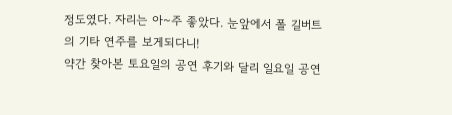정도였다. 자리는 아~주 좋았다. 눈앞에서 폴 길버트의 기타 연주를 보게되다니!
약간 찾아본 토요일의 공연 후기와 달리 일요일 공연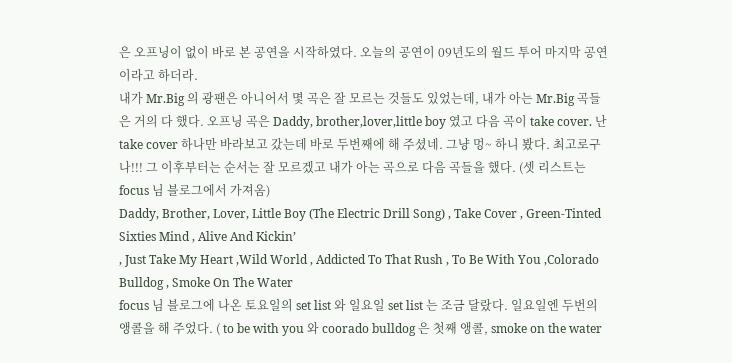은 오프닝이 없이 바로 본 공연을 시작하였다. 오늘의 공연이 09년도의 월드 투어 마지막 공연이라고 하더라.
내가 Mr.Big 의 광팬은 아니어서 몇 곡은 잘 모르는 것들도 있었는데, 내가 아는 Mr.Big 곡들은 거의 다 했다. 오프닝 곡은 Daddy, brother,lover,little boy 였고 다음 곡이 take cover. 난 take cover 하나만 바라보고 갔는데 바로 두번째에 해 주셨네. 그냥 멍~ 하니 봤다. 최고로구나!!! 그 이후부터는 순서는 잘 모르겠고 내가 아는 곡으로 다음 곡들을 했다. (셋 리스트는 focus 님 블로그에서 가져옴)
Daddy, Brother, Lover, Little Boy (The Electric Drill Song) , Take Cover , Green-Tinted Sixties Mind , Alive And Kickin’
, Just Take My Heart ,Wild World , Addicted To That Rush , To Be With You ,Colorado Bulldog , Smoke On The Water
focus 님 블로그에 나온 토요일의 set list 와 일요일 set list 는 조금 달랐다. 일요일엔 두번의 앵콜을 해 주었다. ( to be with you 와 coorado bulldog 은 첫째 앵콜, smoke on the water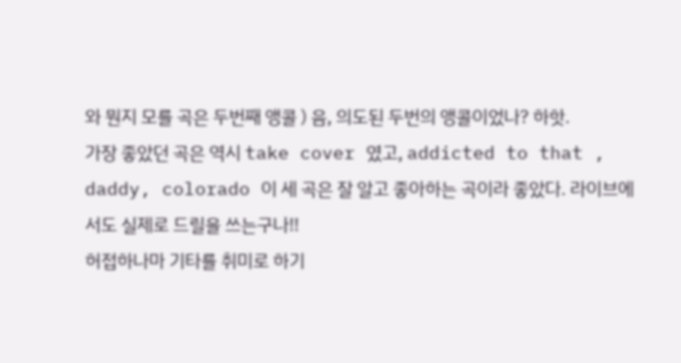와 뭔지 모를 곡은 두번째 앵콜 ) 음, 의도된 두번의 앵콜이었나? 하핫.
가장 좋았던 곡은 역시 take cover 였고, addicted to that , daddy, colorado 이 세 곡은 잘 알고 좋아하는 곡이라 좋았다. 라이브에서도 실제로 드릴을 쓰는구나!!
허접하나마 기타를 취미로 하기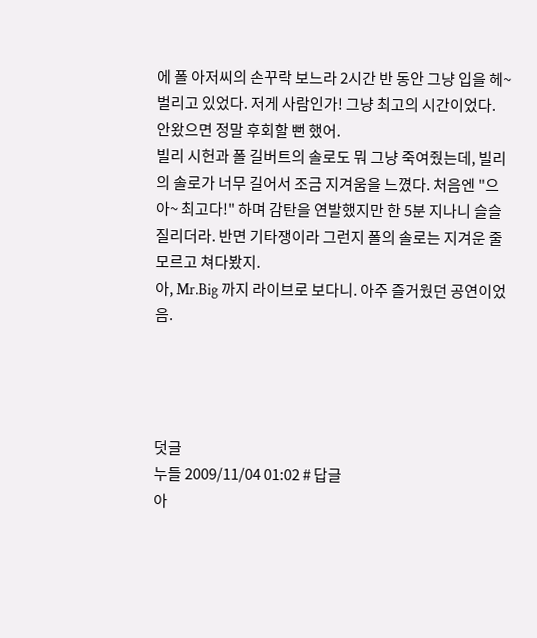에 폴 아저씨의 손꾸락 보느라 2시간 반 동안 그냥 입을 헤~ 벌리고 있었다. 저게 사람인가! 그냥 최고의 시간이었다. 안왔으면 정말 후회할 뻔 했어.
빌리 시헌과 폴 길버트의 솔로도 뭐 그냥 죽여줬는데, 빌리의 솔로가 너무 길어서 조금 지겨움을 느꼈다. 처음엔 "으아~ 최고다!" 하며 감탄을 연발했지만 한 5분 지나니 슬슬 질리더라. 반면 기타쟁이라 그런지 폴의 솔로는 지겨운 줄 모르고 쳐다봤지.
아, Mr.Big 까지 라이브로 보다니. 아주 즐거웠던 공연이었음.




덧글
누들 2009/11/04 01:02 # 답글
아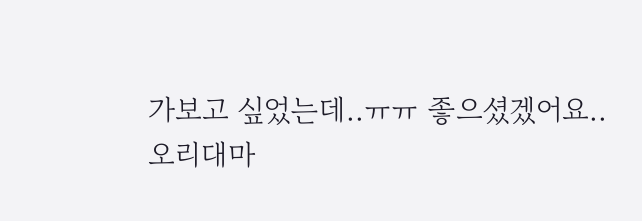가보고 싶었는데..ㅠㅠ 좋으셨겠어요..
오리대마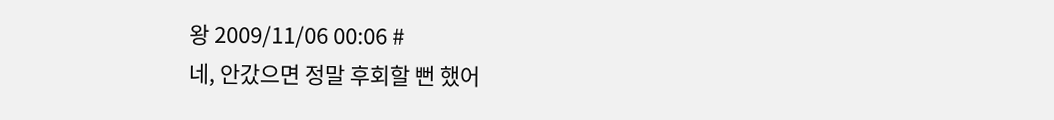왕 2009/11/06 00:06 #
네, 안갔으면 정말 후회할 뻔 했어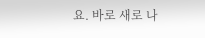요. 바로 새로 나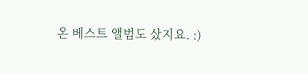온 베스트 앨범도 샀지요. :)